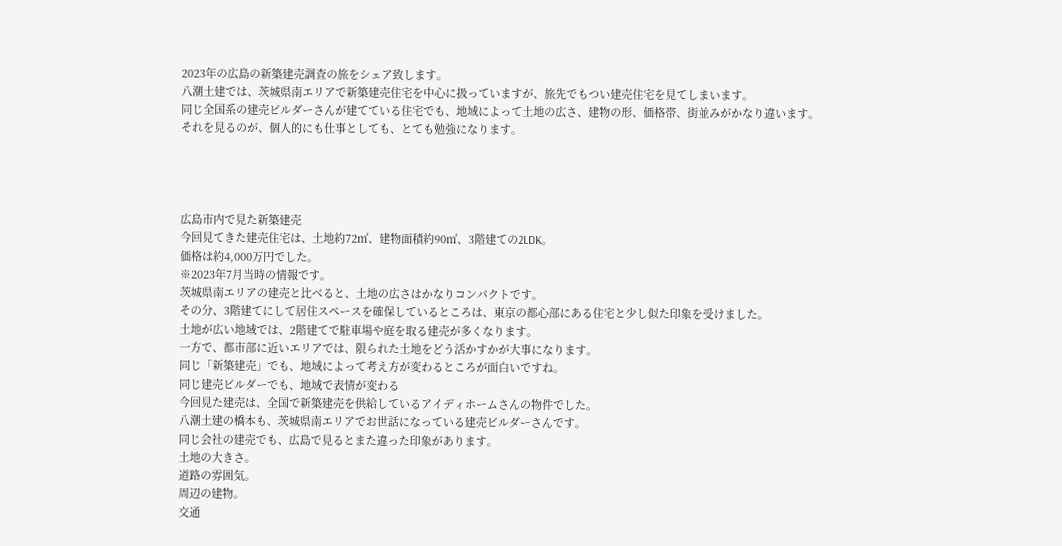2023年の広島の新築建売調査の旅をシェア致します。
八潮土建では、茨城県南エリアで新築建売住宅を中心に扱っていますが、旅先でもつい建売住宅を見てしまいます。
同じ全国系の建売ビルダーさんが建てている住宅でも、地域によって土地の広さ、建物の形、価格帯、街並みがかなり違います。
それを見るのが、個人的にも仕事としても、とても勉強になります。




広島市内で見た新築建売
今回見てきた建売住宅は、土地約72㎡、建物面積約90㎡、3階建ての2LDK。
価格は約4,000万円でした。
※2023年7月当時の情報です。
茨城県南エリアの建売と比べると、土地の広さはかなりコンパクトです。
その分、3階建てにして居住スペースを確保しているところは、東京の都心部にある住宅と少し似た印象を受けました。
土地が広い地域では、2階建てで駐車場や庭を取る建売が多くなります。
一方で、都市部に近いエリアでは、限られた土地をどう活かすかが大事になります。
同じ「新築建売」でも、地域によって考え方が変わるところが面白いですね。
同じ建売ビルダーでも、地域で表情が変わる
今回見た建売は、全国で新築建売を供給しているアイディホームさんの物件でした。
八潮土建の橋本も、茨城県南エリアでお世話になっている建売ビルダーさんです。
同じ会社の建売でも、広島で見るとまた違った印象があります。
土地の大きさ。
道路の雰囲気。
周辺の建物。
交通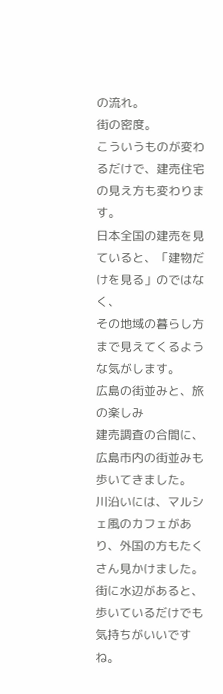の流れ。
街の密度。
こういうものが変わるだけで、建売住宅の見え方も変わります。
日本全国の建売を見ていると、「建物だけを見る」のではなく、
その地域の暮らし方まで見えてくるような気がします。
広島の街並みと、旅の楽しみ
建売調査の合間に、広島市内の街並みも歩いてきました。
川沿いには、マルシェ風のカフェがあり、外国の方もたくさん見かけました。
街に水辺があると、歩いているだけでも気持ちがいいですね。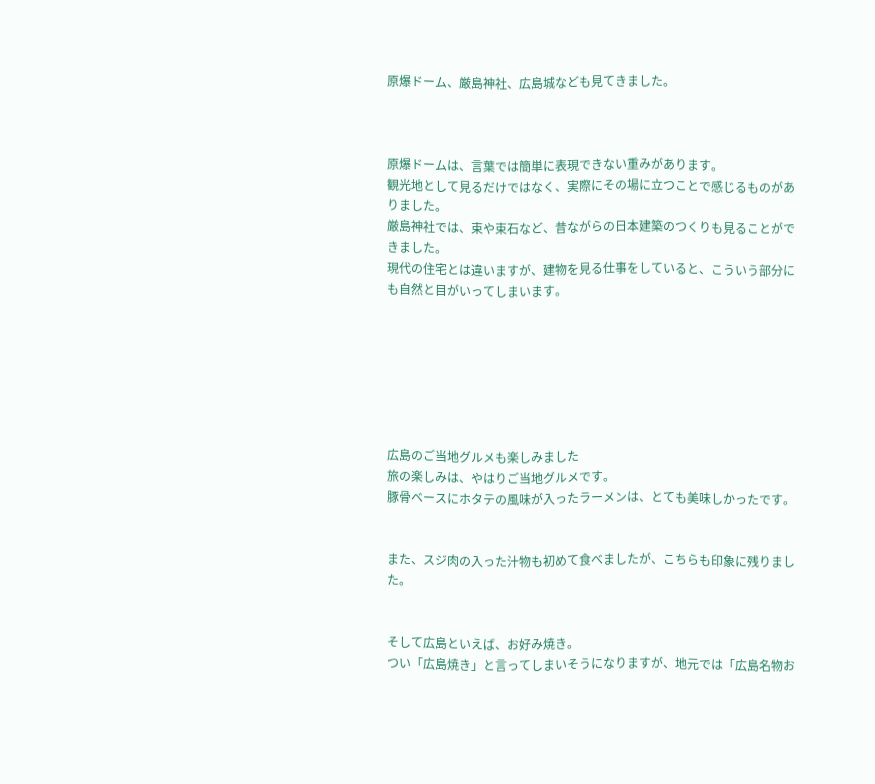原爆ドーム、厳島神社、広島城なども見てきました。



原爆ドームは、言葉では簡単に表現できない重みがあります。
観光地として見るだけではなく、実際にその場に立つことで感じるものがありました。
厳島神社では、束や束石など、昔ながらの日本建築のつくりも見ることができました。
現代の住宅とは違いますが、建物を見る仕事をしていると、こういう部分にも自然と目がいってしまいます。







広島のご当地グルメも楽しみました
旅の楽しみは、やはりご当地グルメです。
豚骨ベースにホタテの風味が入ったラーメンは、とても美味しかったです。


また、スジ肉の入った汁物も初めて食べましたが、こちらも印象に残りました。


そして広島といえば、お好み焼き。
つい「広島焼き」と言ってしまいそうになりますが、地元では「広島名物お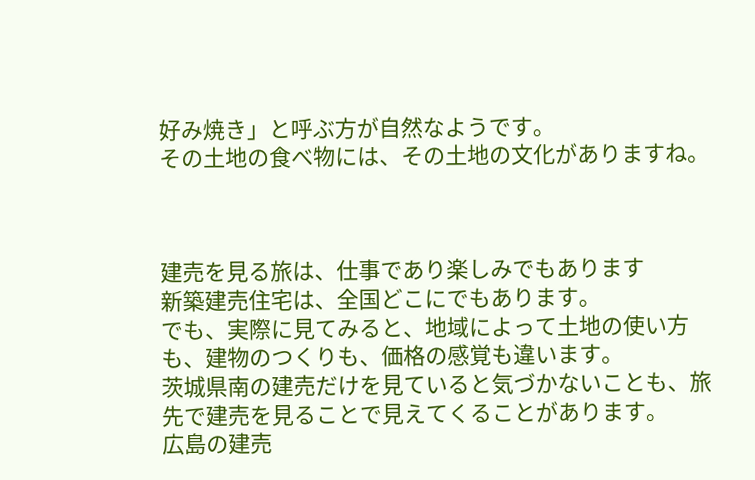好み焼き」と呼ぶ方が自然なようです。
その土地の食べ物には、その土地の文化がありますね。



建売を見る旅は、仕事であり楽しみでもあります
新築建売住宅は、全国どこにでもあります。
でも、実際に見てみると、地域によって土地の使い方も、建物のつくりも、価格の感覚も違います。
茨城県南の建売だけを見ていると気づかないことも、旅先で建売を見ることで見えてくることがあります。
広島の建売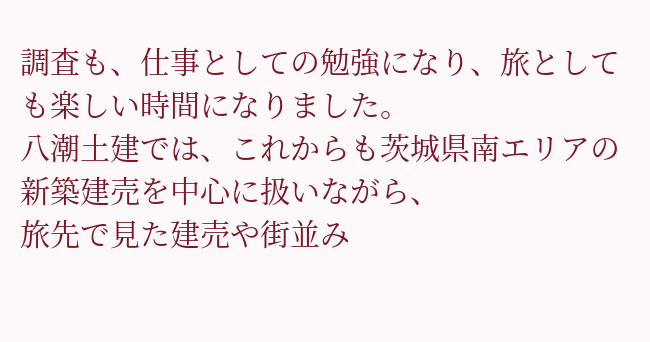調査も、仕事としての勉強になり、旅としても楽しい時間になりました。
八潮土建では、これからも茨城県南エリアの新築建売を中心に扱いながら、
旅先で見た建売や街並み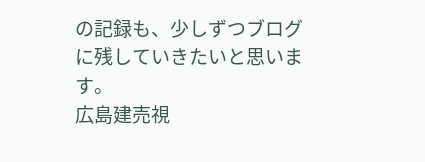の記録も、少しずつブログに残していきたいと思います。
広島建売視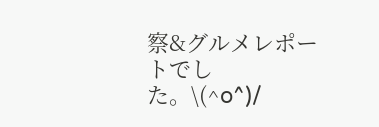察&グルメレポートでした。\(^o^)/